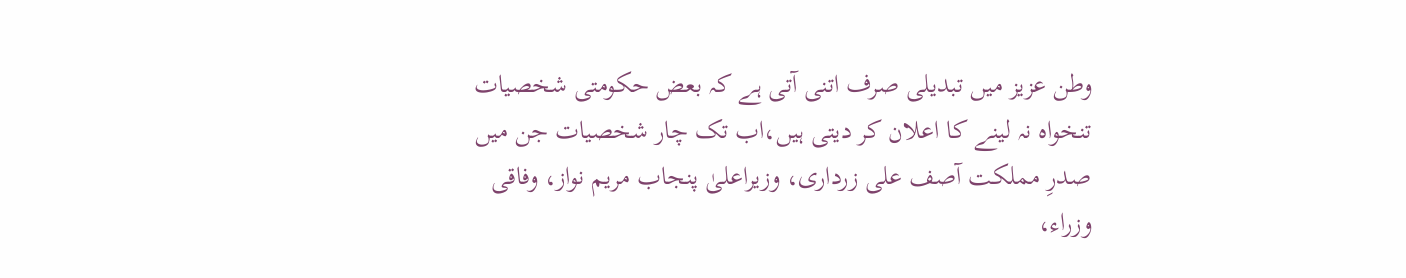وطن عزیز میں تبدیلی صرف اتنی آتی ہے کہ بعض حکومتی شخصیات تنخواہ نہ لینے کا اعلان کر دیتی ہیں،اب تک چار شخصیات جن میں صدرِ مملکت آصف علی زرداری، وزیراعلیٰ پنجاب مریم نواز، وفاقی وزراء،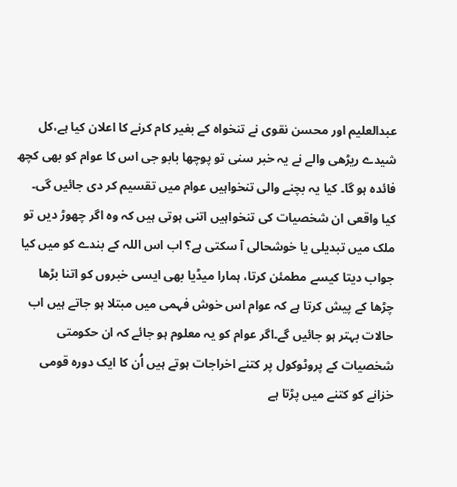عبدالعلیم اور محسن نقوی نے تنخواہ کے بغیر کام کرنے کا اعلان کیا ہے،کل شیدے ریڑھی والے نے یہ خبر سنی تو پوچھا بابو جی اس کا عوام کو بھی کچھ فائدہ ہو گا۔ کیا یہ بچنے والی تنخواہیں عوام میں تقسیم کر دی جائیں گی۔ کیا واقعی ان شخصیات کی تنخواہیں اتنی ہوتی ہیں کہ وہ اگر چھوڑ دیں تو ملک میں تبدیلی یا خوشحالی آ سکتی ہے؟ اب اس اللہ کے بندے کو میں کیا جواب دیتا کیسے مطمئن کرتا، ہمارا میڈیا بھی ایسی خبروں کو اتنا بڑھا چڑھا کے پیش کرتا ہے کہ عوام اس خوش فہمی میں مبتلا ہو جاتے ہیں اب حالات بہتر ہو جائیں گے۔اگر عوام کو یہ معلوم ہو جائے کہ ان حکومتی شخصیات کے پروٹوکول پر کتنے اخراجات ہوتے ہیں اُن کا ایک دورہ قومی خزانے کو کتنے میں پڑتا ہے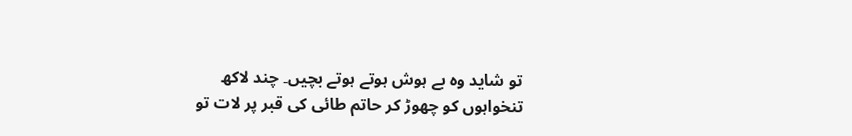تو شاید وہ بے ہوش ہوتے ہوتے بچیں۔ چند لاکھ تنخواہوں کو چھوڑ کر حاتم طائی کی قبر پر لات تو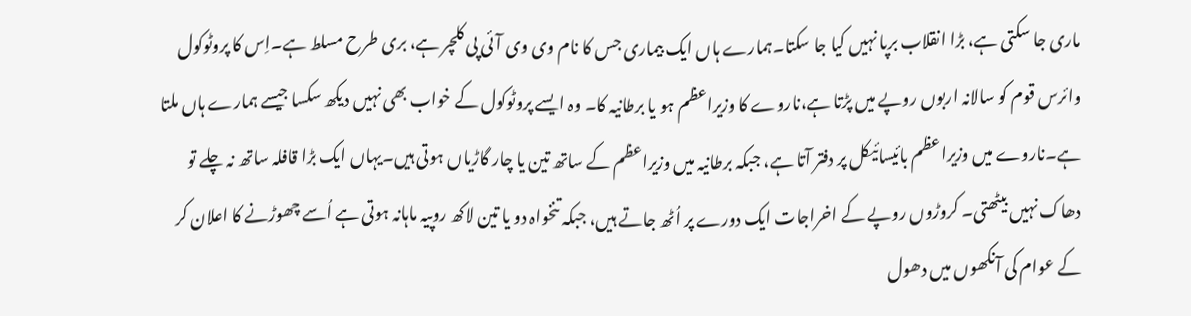ماری جا سکتی ہے، بڑا انقلاب برپا نہیں کیا جا سکتا۔ہمارے ہاں ایک بیماری جس کا نام وی وی آئی پی کلچر ہے، بری طرح مسلط ہے۔اِس کا پروٹوکول وائرس قوم کو سالانہ اربوں روپے میں پڑتا ہے،ناروے کا وزیراعظم ہو یا برطانیہ کا۔ وہ ایسے پروٹوکول کے خواب بھی نہیں دیکھ سکسا جیسے ہمارے ہاں ملتا ہے۔ناروے میں وزیراعظم بائیسائیکل پر دفتر آتا ہے، جبکہ برطانیہ میں وزیراعظم کے ساتھ تین یا چار گاڑیاں ہوتی ہیں۔یہاں ایک بڑا قافلہ ساتھ نہ چلے تو دھاک نہیں بیٹھتی۔ کروڑوں روپے کے اخراجات ایک دورے پر اُٹھ جاتے ہیں، جبکہ تنخواہ دو یا تین لاکھ روپیہ ماہانہ ہوتی ہے اُسے چھوڑنے کا اعلان کر کے عوام کی آنکھوں میں دھول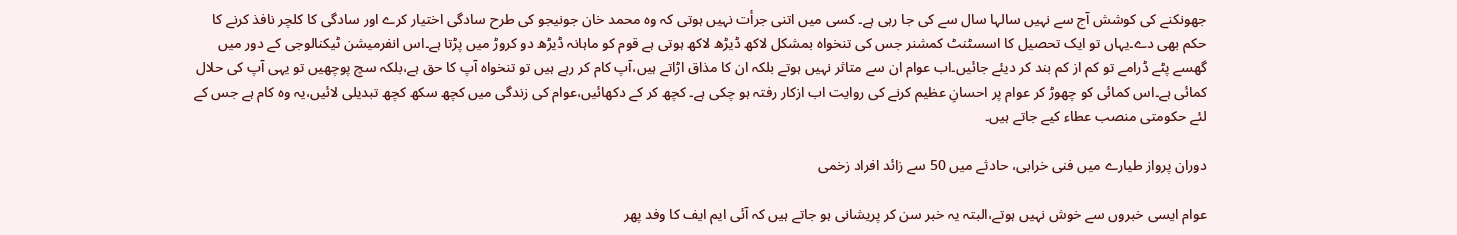جھونکنے کی کوشش آج سے نہیں سالہا سال سے کی جا رہی ہے۔ کسی میں اتنی جرأت نہیں ہوتی کہ وہ محمد خان جونیجو کی طرح سادگی اختیار کرے اور سادگی کا کلچر نافذ کرنے کا حکم بھی دے۔یہاں تو ایک تحصیل کا اسسٹنٹ کمشنر جس کی تنخواہ بمشکل لاکھ ڈیڑھ لاکھ ہوتی ہے قوم کو ماہانہ ڈیڑھ دو کروڑ میں پڑتا ہے۔اس انفرمیشن ٹیکنالوجی کے دور میں گھسے پٹے ڈرامے تو کم از کم بند کر دیئے جائیں۔اب عوام ان سے متاثر نہیں ہوتے بلکہ ان کا مذاق اڑاتے ہیں،آپ کام کر رہے ہیں تو تنخواہ آپ کا حق ہے،بلکہ سچ پوچھیں تو یہی آپ کی حلال کمائی ہے۔اس کمائی کو چھوڑ کر عوام پر احسانِ عظیم کرنے کی روایت اب ازکار رفتہ ہو چکی ہے۔ کچھ کر کے دکھائیں،عوام کی زندگی میں کچھ سکھ کچھ تبدیلی لائیں،یہ وہ کام ہے جس کے لئے حکومتی منصب عطاء کیے جاتے ہیں۔

دوران پرواز طیارے میں فنی خرابی، حادثے میں 50 سے زائد افراد زخمی

عوام ایسی خبروں سے خوش نہیں ہوتے،البتہ یہ خبر سن کر پریشانی ہو جاتے ہیں کہ آئی ایم ایف کا وفد پھر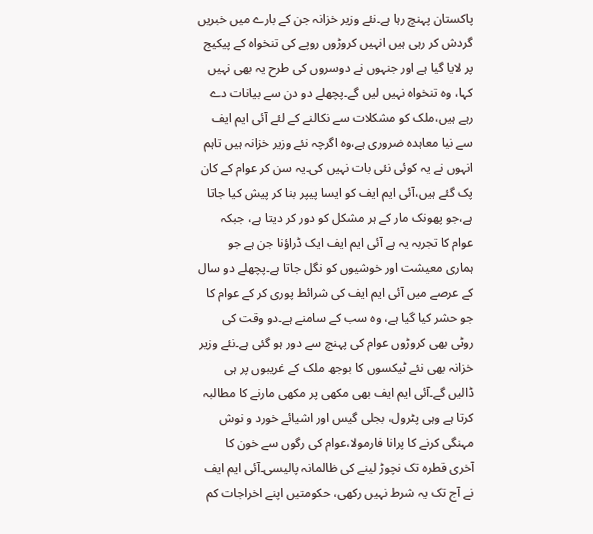پاکستان پہنچ رہا ہے۔نئے وزیر خزانہ جن کے بارے میں خبریں گردش کر رہی ہیں انہیں کروڑوں روپے کی تنخواہ کے پیکیج پر لایا گیا ہے اور جنہوں نے دوسروں کی طرح یہ بھی نہیں کہا، وہ تنخواہ نہیں لیں گے۔پچھلے دو دن سے بیانات دے رہے ہیں،ملک کو مشکلات سے نکالنے کے لئے آئی ایم ایف سے نیا معاہدہ ضروری ہے،وہ اگرچہ نئے وزیر خزانہ ہیں تاہم انہوں نے یہ کوئی نئی بات نہیں کی۔یہ سن کر عوام کے کان پک گئے ہیں،آئی ایم ایف کو ایسا پیپر بنا کر پیش کیا جاتا ہے،جو پھونک مار کے ہر مشکل کو دور کر دیتا ہے، جبکہ عوام کا تجربہ یہ ہے آئی ایم ایف ایک ڈراؤنا جن ہے جو ہماری معیشت اور خوشیوں کو نگل جاتا ہے۔پچھلے دو سال کے عرصے میں آئی ایم ایف کی شرائط پوری کر کے عوام کا جو حشر کیا گیا ہے، وہ سب کے سامنے ہے۔دو وقت کی روٹی بھی کروڑوں عوام کی پہنچ سے دور ہو گئی ہے۔نئے وزیر خزانہ بھی نئے ٹیکسوں کا بوجھ ملک کے غریبوں پر ہی ڈالیں گے۔آئی ایم ایف بھی مکھی پر مکھی مارنے کا مطالبہ کرتا ہے وہی پٹرول، بجلی گیس اور اشیائے خورد و نوش مہنگی کرنے کا پرانا فارمولا،عوام کی رگوں سے خون کا آخری قطرہ تک نچوڑ لینے کی ظالمانہ پالیسی۔آئی ایم ایف نے آج تک یہ شرط نہیں رکھی، حکومتیں اپنے اخراجات کم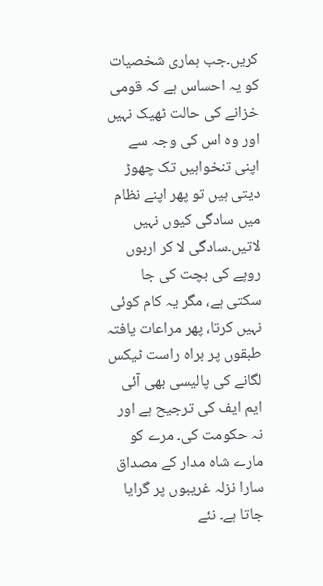کریں۔جب ہماری شخصیات کو یہ احساس ہے کہ قومی خزانے کی حالت ٹھیک نہیں اور وہ اس کی وجہ سے اپنی تنخواہیں تک چھوڑ دیتی ہیں تو پھر اپنے نظام میں سادگی کیوں نہیں لاتیں۔سادگی لا کر اربوں روپے کی بچت کی جا سکتی ہے، مگر یہ کام کوئی نہیں کرتا، پھر مراعات یافتہ طبقوں پر براہ راست ٹیکس لگانے کی پالیسی بھی آئی ایم ایف کی ترجیح ہے اور نہ حکومت کی۔ مرے کو مارے شاہ مدار کے مصداق سارا نزلہ غریبوں پر گرایا جاتا ہے۔ نئے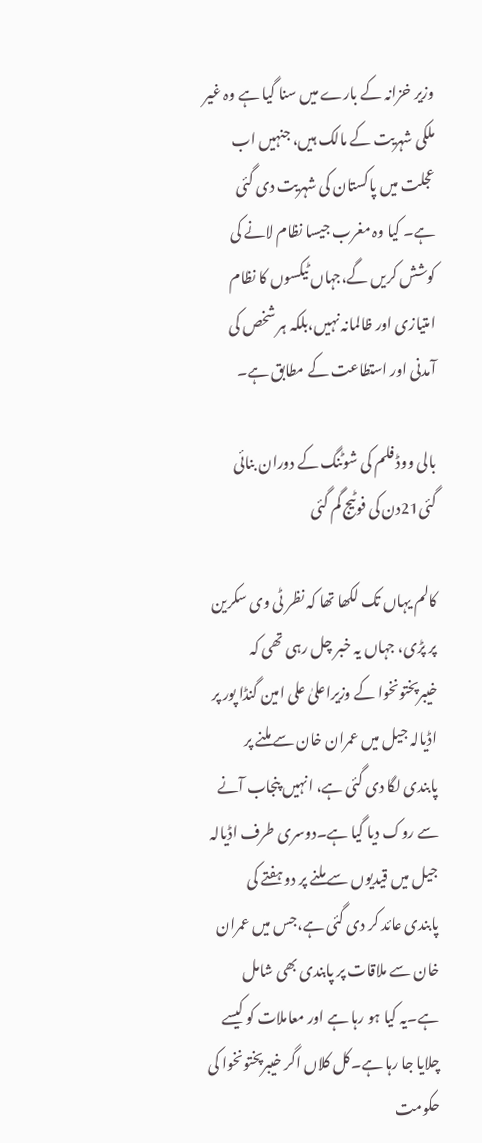وزیر خزانہ کے بارے میں سنا گیا ہے وہ غیر ملکی شہریت کے مالک ہیں، جنہیں اب عجلت میں پاکستان کی شہریت دی گئی ہے۔ کیا وہ مغرب جیسا نظام لانے کی کوشش کریں گے،جہاں ٹیکسوں کا نظام امتیازی اور ظالمانہ نہیں،بلکہ ہر شخص کی آمدنی اور استطاعت کے مطابق ہے۔

بالی ووڈ فلم کی شوٹنگ کے دوران بنائی گئی21دن کی فوٹیج گم گئی

کالم یہاں تک لکھا تھا کہ نظر ٹی وی سکرین پر پڑی، جہاں یہ خبر چل رہی تھی کہ خیبرپختونخوا کے وزیراعلیٰ علی امین گنڈا پور پر اڈیالہ جیل میں عمران خان سے ملنے پر پابندی لگا دی گئی ہے، انہیں پنجاب آنے سے روک دیا گیا ہے۔دوسری طرف اڈیالہ جیل میں قیدیوں سے ملنے پر دو ہفتے کی پابندی عائد کر دی گئی ہے،جس میں عمران خان سے ملاقات پر پابندی بھی شامل ہے۔یہ کیا ہو رہا ہے اور معاملات کو کیسے چلایا جا رہا ہے۔کل کلاں اگر خیبرپختونخوا کی حکومت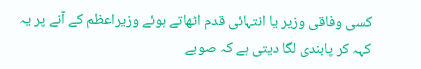کسی وفاقی وزیر یا انتہائی قدم اٹھاتے ہوئے وزیراعظم کے آنے پر یہ کہہ کر پابندی لگا دیتی ہے کہ صوبے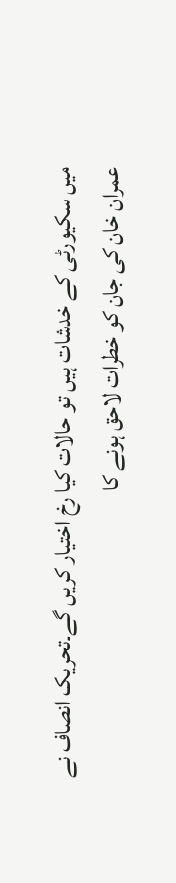میں سکیورٹی کے خدشات ہیں تو حالات کیا رخ اختیار کریں گے۔تحریک انصاف نے عمران خان کی جان کو خطرات لاحق ہونے کا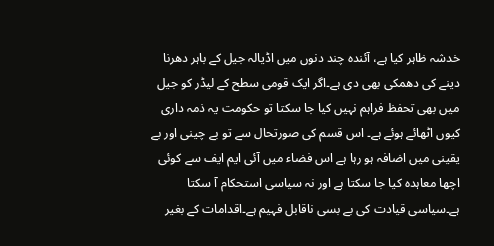خدشہ ظاہر کیا ہے، آئندہ چند دنوں میں اڈیالہ جیل کے باہر دھرنا دینے کی دھمکی بھی دی ہے۔اگر ایک قومی سطح کے لیڈر کو جیل میں بھی تحفظ فراہم نہیں کیا جا سکتا تو حکومت یہ ذمہ داری کیوں اٹھائے ہوئے ہے۔ اس قسم کی صورتحال سے تو بے چینی اور بے یقینی میں اضافہ ہو رہا ہے اس فضاء میں آئی ایم ایف سے کوئی اچھا معاہدہ کیا جا سکتا ہے اور نہ سیاسی استحکام آ سکتا ہے۔سیاسی قیادت کی بے بسی ناقابل فہیم ہے۔اقدامات کے بغیر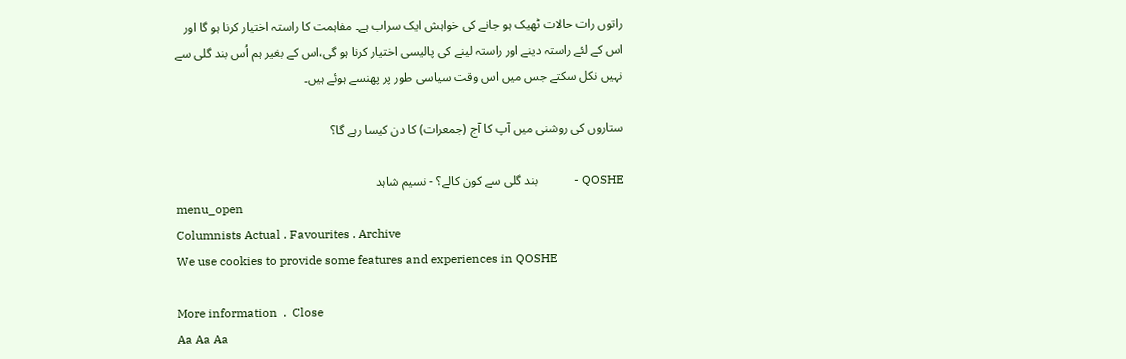راتوں رات حالات ٹھیک ہو جانے کی خواہش ایک سراب ہے۔ مفاہمت کا راستہ اختیار کرنا ہو گا اور اس کے لئے راستہ دینے اور راستہ لینے کی پالیسی اختیار کرنا ہو گی،اس کے بغیر ہم اُس بند گلی سے نہیں نکل سکتے جس میں اس وقت سیاسی طور پر پھنسے ہوئے ہیں۔

ستاروں کی روشنی میں آپ کا آج (جمعرات) کا دن کیسا رہے گا؟

QOSHE -            بند گلی سے کون کالے؟ - نسیم شاہد
menu_open
Columnists Actual . Favourites . Archive
We use cookies to provide some features and experiences in QOSHE

More information  .  Close
Aa Aa Aa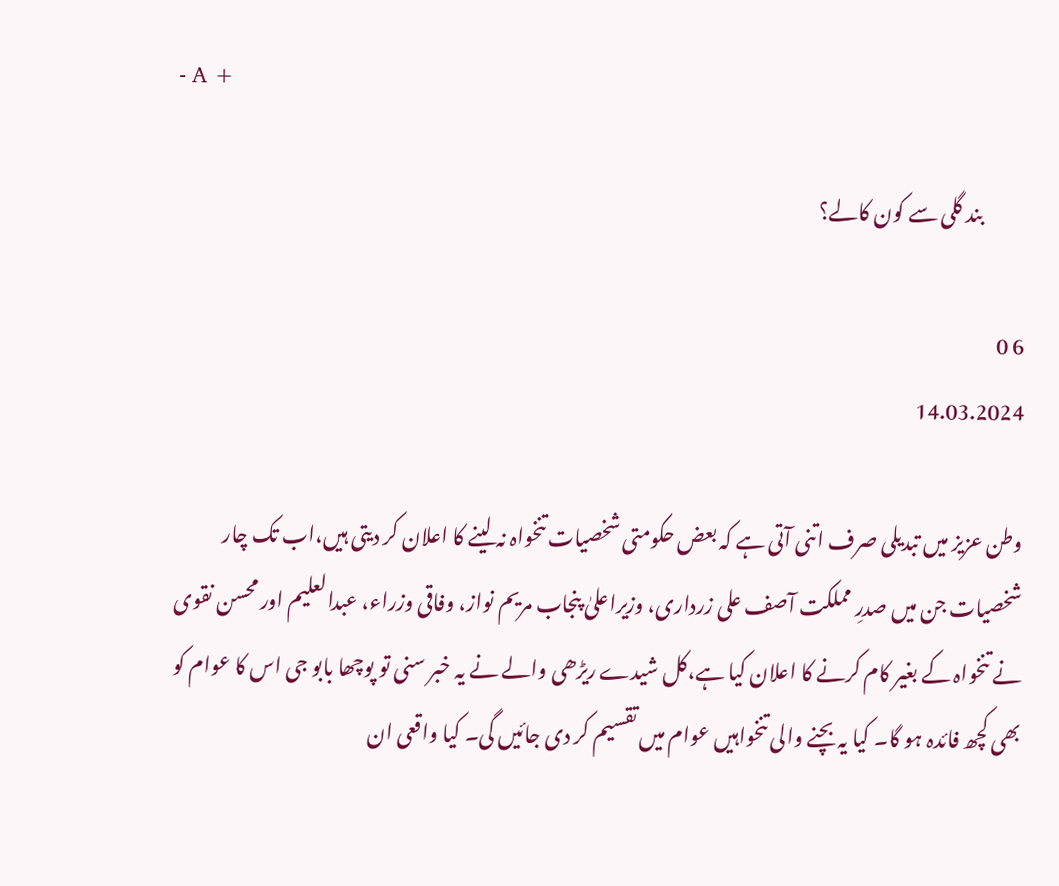- A +

           بند گلی سے کون کالے؟

6 0
14.03.2024

وطن عزیز میں تبدیلی صرف اتنی آتی ہے کہ بعض حکومتی شخصیات تنخواہ نہ لینے کا اعلان کر دیتی ہیں،اب تک چار شخصیات جن میں صدرِ مملکت آصف علی زرداری، وزیراعلیٰ پنجاب مریم نواز، وفاقی وزراء، عبدالعلیم اور محسن نقوی نے تنخواہ کے بغیر کام کرنے کا اعلان کیا ہے،کل شیدے ریڑھی والے نے یہ خبر سنی تو پوچھا بابو جی اس کا عوام کو بھی کچھ فائدہ ہو گا۔ کیا یہ بچنے والی تنخواہیں عوام میں تقسیم کر دی جائیں گی۔ کیا واقعی ان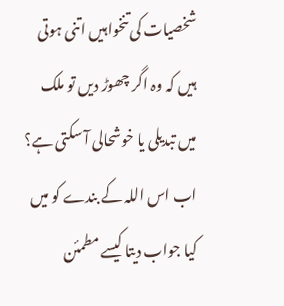شخصیات کی تنخواہیں اتنی ہوتی ہیں کہ وہ اگر چھوڑ دیں تو ملک میں تبدیلی یا خوشحالی آ سکتی ہے؟ اب اس اللہ کے بندے کو میں کیا جواب دیتا کیسے مطمئن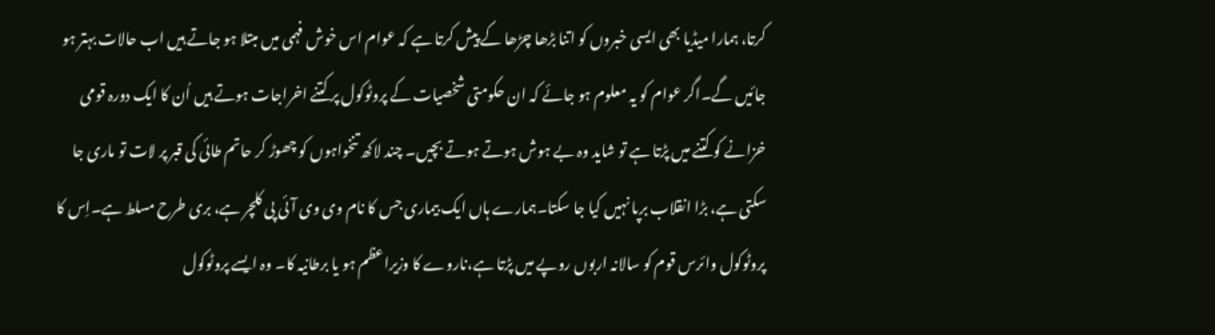کرتا، ہمارا میڈیا بھی ایسی خبروں کو اتنا بڑھا چڑھا کے پیش کرتا ہے کہ عوام اس خوش فہمی میں مبتلا ہو جاتے ہیں اب حالات بہتر ہو جائیں گے۔اگر عوام کو یہ معلوم ہو جائے کہ ان حکومتی شخصیات کے پروٹوکول پر کتنے اخراجات ہوتے ہیں اُن کا ایک دورہ قومی خزانے کو کتنے میں پڑتا ہے تو شاید وہ بے ہوش ہوتے ہوتے بچیں۔ چند لاکھ تنخواہوں کو چھوڑ کر حاتم طائی کی قبر پر لات تو ماری جا سکتی ہے، بڑا انقلاب برپا نہیں کیا جا سکتا۔ہمارے ہاں ایک بیماری جس کا نام وی وی آئی پی کلچر ہے، بری طرح مسلط ہے۔اِس کا پروٹوکول وائرس قوم کو سالانہ اربوں روپے میں پڑتا ہے،ناروے کا وزیراعظم ہو یا برطانیہ کا۔ وہ ایسے پروٹوکول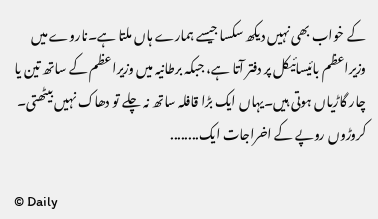کے خواب بھی نہیں دیکھ سکسا جیسے ہمارے ہاں ملتا ہے۔ناروے میں وزیراعظم بائیسائیکل پر دفتر آتا ہے، جبکہ برطانیہ میں وزیراعظم کے ساتھ تین یا چار گاڑیاں ہوتی ہیں۔یہاں ایک بڑا قافلہ ساتھ نہ چلے تو دھاک نہیں بیٹھتی۔ کروڑوں روپے کے اخراجات ایک........

© Daily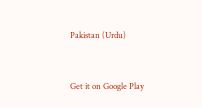Pakistan (Urdu)


Get it on Google Play